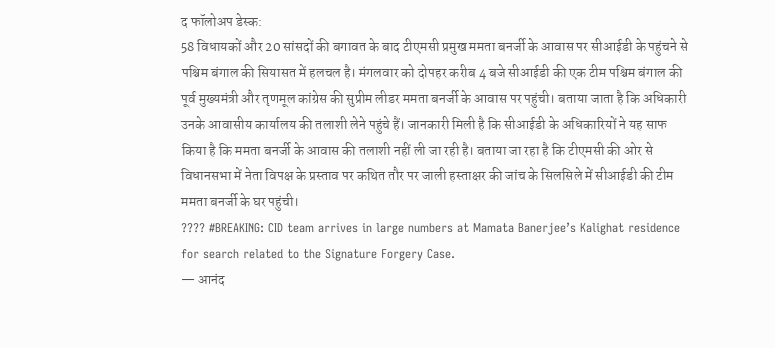द फॉलोअप डेस्क:
58 विधायकों और 20 सांसदों की बगावत के बाद टीएमसी प्रमुख ममता बनर्जी के आवास पर सीआईडी के पहुंचने से पश्चिम बंगाल की सियासत में हलचल है। मंगलवार को दोपहर करीब 4 बजे सीआईडी की एक टीम पश्चिम बंगाल की पूर्व मुख्यमंत्री और तृणमूल कांग्रेस की सुप्रीम लीडर ममता बनर्जी के आवास पर पहुंची। बताया जाता है कि अधिकारी उनके आवासीय कार्यालय की तलाशी लेने पहुंचे हैं। जानकारी मिली है कि सीआईडी के अधिकारियों ने यह साफ किया है कि ममता बनर्जी के आवास की तलाशी नहीं ली जा रही है। बताया जा रहा है कि टीएमसी की ओर से विधानसभा में नेता विपक्ष के प्रस्ताव पर कथित तौर पर जाली हस्ताक्षर की जांच के सिलसिले में सीआईडी की टीम ममता बनर्जी के घर पहुंची।
???? #BREAKING: CID team arrives in large numbers at Mamata Banerjee’s Kalighat residence for search related to the Signature Forgery Case.
— आनंद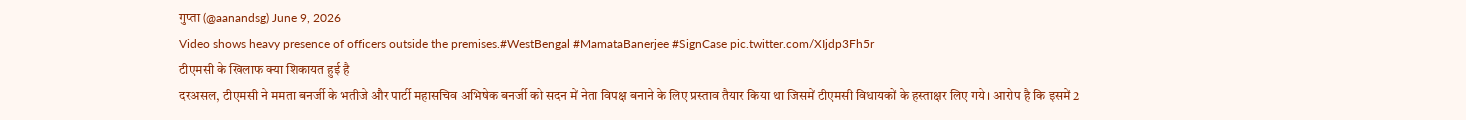गुप्ता (@aanandsg) June 9, 2026
Video shows heavy presence of officers outside the premises.#WestBengal #MamataBanerjee #SignCase pic.twitter.com/XIjdp3Fh5r
टीएमसी के खिलाफ क्या शिकायत हुई है
दरअसल, टीएमसी ने ममता बनर्जी के भतीजे और पार्टी महासचिव अभिषेक बनर्जी को सदन में नेता विपक्ष बनाने के लिए प्रस्ताव तैयार किया था जिसमें टीएमसी विधायकों के हस्ताक्षर लिए गये। आरोप है कि इसमें 2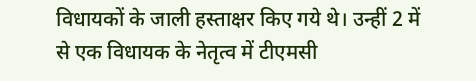विधायकों के जाली हस्ताक्षर किए गये थे। उन्हीं 2 में से एक विधायक के नेतृत्व में टीएमसी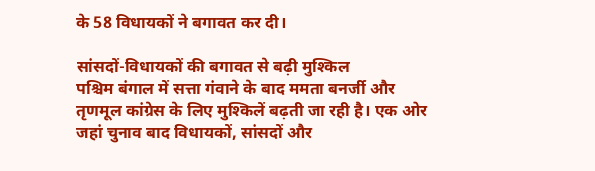के 58 विधायकों ने बगावत कर दी।

सांसदों-विधायकों की बगावत से बढ़ी मुश्किल
पश्चिम बंगाल में सत्ता गंवाने के बाद ममता बनर्जी और तृणमूल कांग्रेस के लिए मुश्किलें बढ़ती जा रही है। एक ओर जहां चुनाव बाद विधायकों, सांसदों और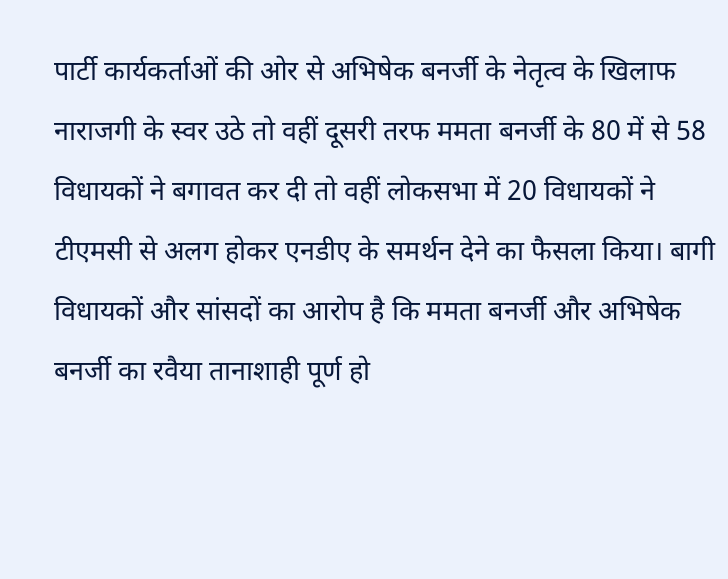पार्टी कार्यकर्ताओं की ओर से अभिषेक बनर्जी के नेतृत्व के खिलाफ नाराजगी के स्वर उठे तो वहीं दूसरी तरफ ममता बनर्जी के 80 में से 58 विधायकों ने बगावत कर दी तो वहीं लोकसभा में 20 विधायकों ने टीएमसी से अलग होकर एनडीए के समर्थन देने का फैसला किया। बागी विधायकों और सांसदों का आरोप है कि ममता बनर्जी और अभिषेक बनर्जी का रवैया तानाशाही पूर्ण हो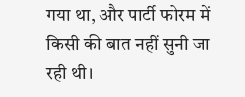गया था, और पार्टी फोरम में किसी की बात नहीं सुनी जा रही थी।